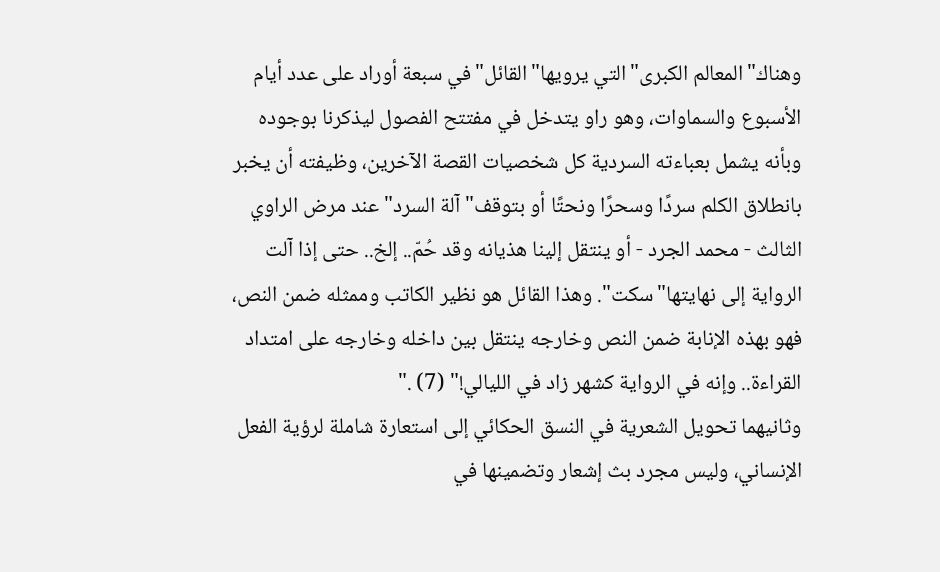وهناك"المعالم الكبرى"التي يرويها"القائل"في سبعة أوراد على عدد أيام الأسبوع والسماوات، وهو راو يتدخل في مفتتح الفصول ليذكرنا بوجوده وبأنه يشمل بعباءته السردية كل شخصيات القصة الآخرين، وظيفته أن يخبر بانطلاق الكلم سردًا وسحرًا ونحتًا أو بتوقف"آلة السرد"عند مرض الراوي الثالث - محمد الجرد - أو ينتقل إلينا هذيانه وقد حُمّ.. إلخ.. حتى إذا آلت الرواية إلى نهايتها"سكت". وهذا القائل هو نظير الكاتب وممثله ضمن النص، فهو بهذه الإنابة ضمن النص وخارجه ينتقل بين داخله وخارجه على امتداد القراءة.. وإنه في الرواية كشهر زاد في الليالي!" (7) ."
وثانيهما تحويل الشعرية في النسق الحكائي إلى استعارة شاملة لرؤية الفعل الإنساني، وليس مجرد بث إشعار وتضمينها في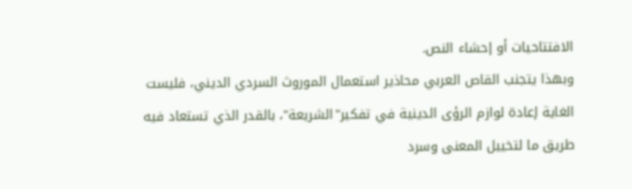الافتتاحيات أو إحشاء النص.
وبهذا يتجنب القاص العربي محاذير استعمال الموروث السردي الديني، فليست الغاية إعادة لوازم الرؤى الدينية في تفكير"الشريعة"، بالقدر الذي تستعاد فيه طريق ما لتخييل المعنى وسرد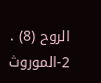الروح (8) .
2-الموروث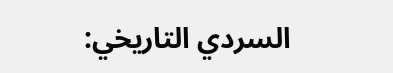السردي التاريخي: